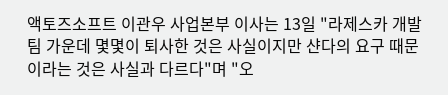액토즈소프트 이관우 사업본부 이사는 13일 "라제스카 개발팀 가운데 몇몇이 퇴사한 것은 사실이지만 샨다의 요구 때문이라는 것은 사실과 다르다"며 "오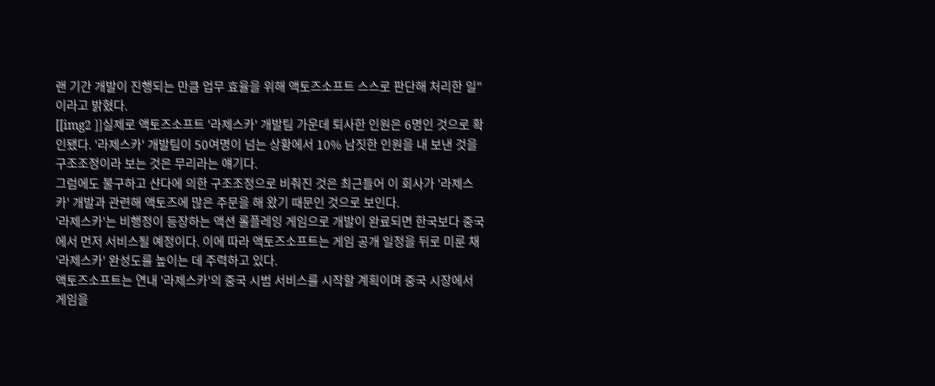랜 기간 개발이 진행되는 만큼 업무 효율을 위해 액토즈소프트 스스로 판단해 처리한 일"이라고 밝혔다.
[[img2 ]]실제로 액토즈소프트 '라제스카' 개발팀 가운데 퇴사한 인원은 6명인 것으로 확인됐다. '라제스카' 개발팀이 50여명이 넘는 상황에서 10% 남짓한 인원을 내 보낸 것을 구조조정이라 보는 것은 무리라는 얘기다.
그럼에도 불구하고 샨다에 의한 구조조정으로 비춰진 것은 최근들어 이 회사가 '라제스카' 개발과 관련해 액토즈에 많은 주문을 해 왔기 때문인 것으로 보인다.
'라제스카'는 비행정이 등장하는 액션 롤플레잉 게임으로 개발이 완료되면 한국보다 중국에서 먼저 서비스될 예정이다. 이에 따라 액토즈소프트는 게임 공개 일정을 뒤로 미룬 채 '라제스카' 완성도를 높이는 데 주력하고 있다.
액토즈소프트는 연내 '라제스카'의 중국 시범 서비스를 시작할 계획이며 중국 시장에서 게임을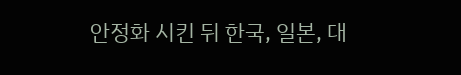안정화 시킨 뒤 한국, 일본, 대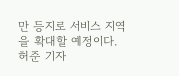만 등지로 서비스 지역을 확대할 예정이다.
허준 기자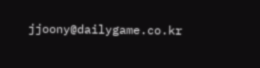jjoony@dailygame.co.kr